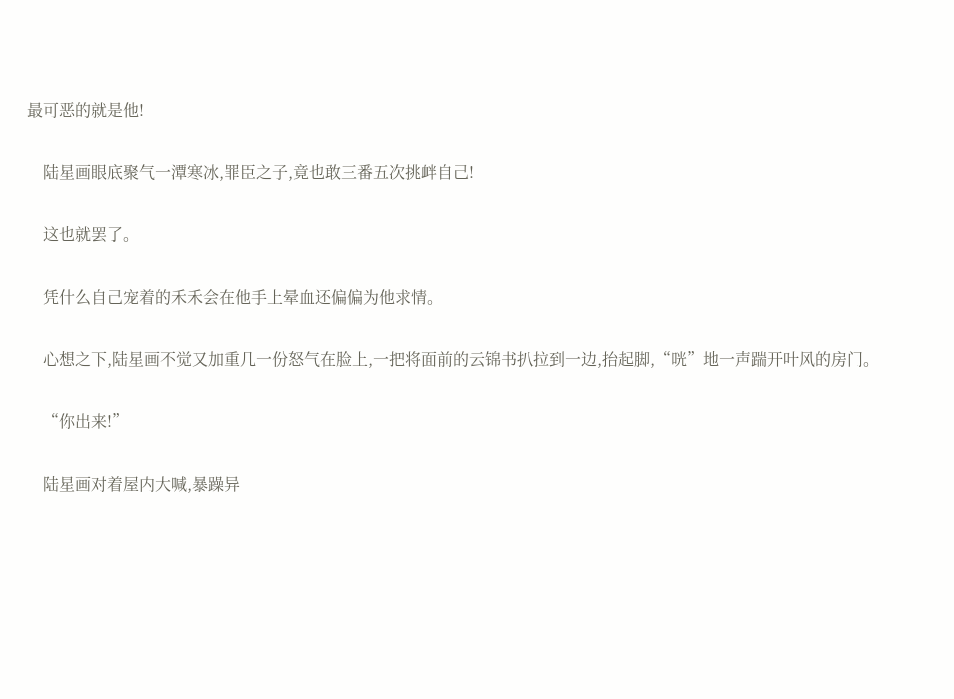最可恶的就是他!

    陆星画眼底聚气一潭寒冰,罪臣之子,竟也敢三番五次挑衅自己!

    这也就罢了。

    凭什么自己宠着的禾禾会在他手上晕血还偏偏为他求情。

    心想之下,陆星画不觉又加重几一份怒气在脸上,一把将面前的云锦书扒拉到一边,抬起脚,“咣”地一声踹开叶风的房门。

    “你出来!”

    陆星画对着屋内大喊,暴躁异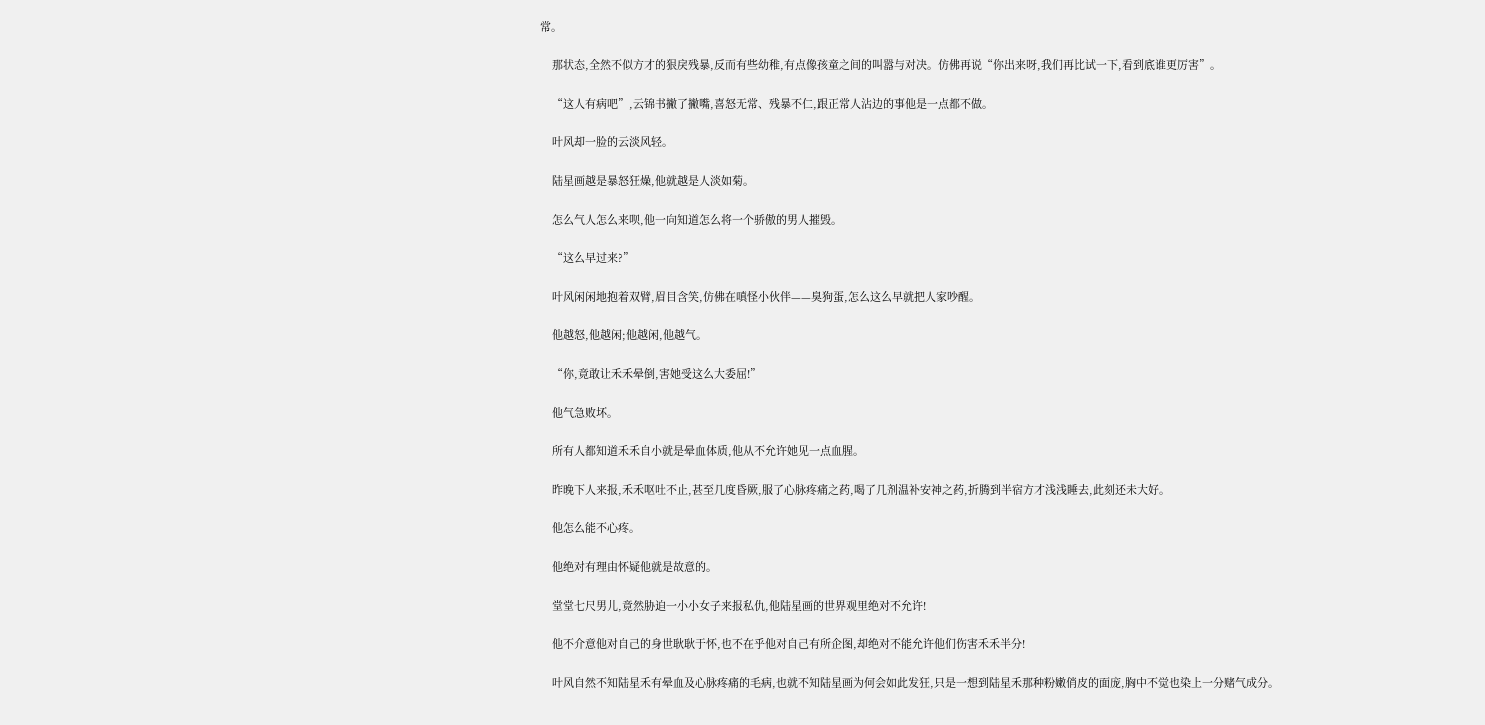常。

    那状态,全然不似方才的狠戾残暴,反而有些幼稚,有点像孩童之间的叫嚣与对决。仿佛再说“你出来呀,我们再比试一下,看到底谁更厉害”。

    “这人有病吧”,云锦书撇了撇嘴,喜怒无常、残暴不仁,跟正常人沾边的事他是一点都不做。

    叶风却一脸的云淡风轻。

    陆星画越是暴怒狂燥,他就越是人淡如菊。

    怎么气人怎么来呗,他一向知道怎么将一个骄傲的男人摧毁。

    “这么早过来?”

    叶风闲闲地抱着双臂,眉目含笑,仿佛在嗔怪小伙伴——臭狗蛋,怎么这么早就把人家吵醒。

    他越怒,他越闲;他越闲,他越气。

    “你,竟敢让禾禾晕倒,害她受这么大委屈!”

    他气急败坏。

    所有人都知道禾禾自小就是晕血体质,他从不允许她见一点血腥。

    昨晚下人来报,禾禾呕吐不止,甚至几度昏厥,服了心脉疼痛之药,喝了几剂温补安神之药,折腾到半宿方才浅浅睡去,此刻还未大好。

    他怎么能不心疼。

    他绝对有理由怀疑他就是故意的。

    堂堂七尺男儿,竟然胁迫一小小女子来报私仇,他陆星画的世界观里绝对不允许!

    他不介意他对自己的身世耿耿于怀,也不在乎他对自己有所企图,却绝对不能允许他们伤害禾禾半分!

    叶风自然不知陆星禾有晕血及心脉疼痛的毛病,也就不知陆星画为何会如此发狂,只是一想到陆星禾那种粉嫩俏皮的面庞,胸中不觉也染上一分赌气成分。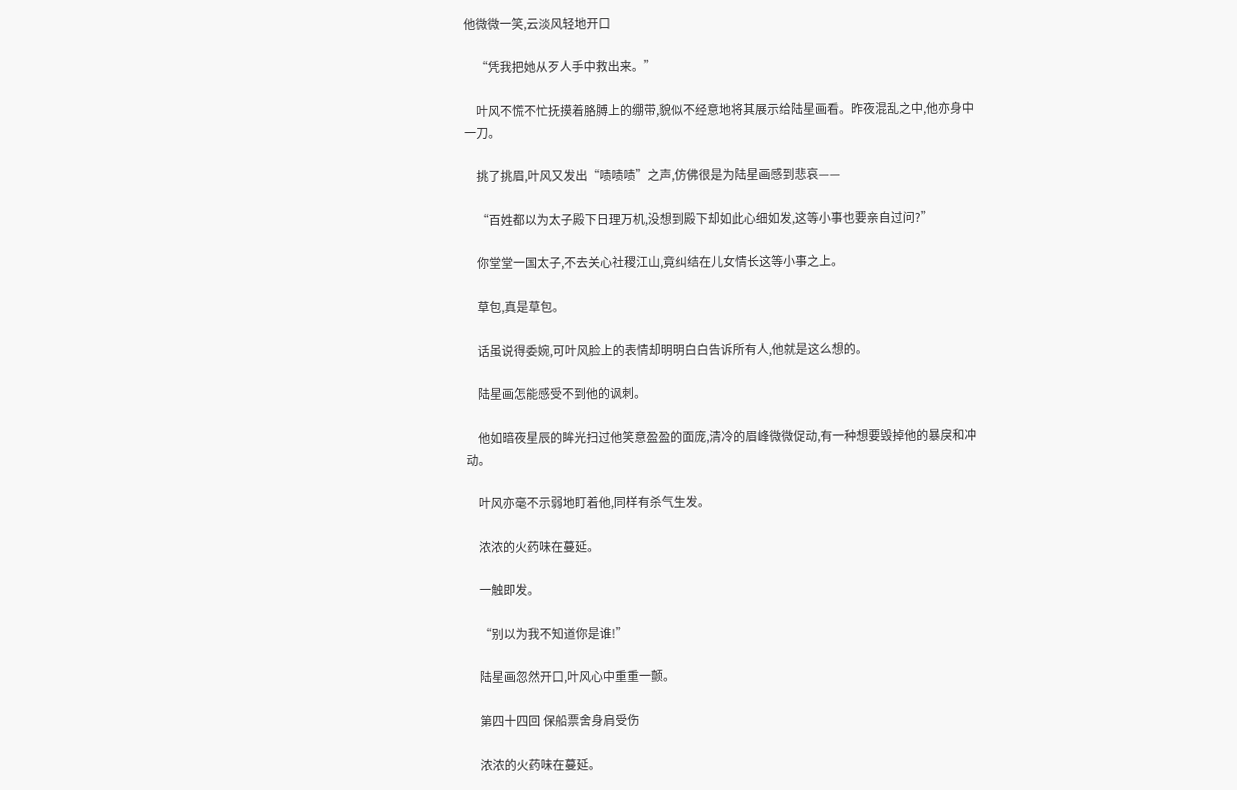他微微一笑,云淡风轻地开口

    “凭我把她从歹人手中救出来。”

    叶风不慌不忙抚摸着胳膊上的绷带,貌似不经意地将其展示给陆星画看。昨夜混乱之中,他亦身中一刀。

    挑了挑眉,叶风又发出“啧啧啧”之声,仿佛很是为陆星画感到悲哀——

    “百姓都以为太子殿下日理万机,没想到殿下却如此心细如发,这等小事也要亲自过问?”

    你堂堂一国太子,不去关心社稷江山,竟纠结在儿女情长这等小事之上。

    草包,真是草包。

    话虽说得委婉,可叶风脸上的表情却明明白白告诉所有人,他就是这么想的。

    陆星画怎能感受不到他的讽刺。

    他如暗夜星辰的眸光扫过他笑意盈盈的面庞,清冷的眉峰微微促动,有一种想要毁掉他的暴戾和冲动。

    叶风亦毫不示弱地盯着他,同样有杀气生发。

    浓浓的火药味在蔓延。

    一触即发。

    “别以为我不知道你是谁!”

    陆星画忽然开口,叶风心中重重一颤。

    第四十四回 保船票舍身肩受伤

    浓浓的火药味在蔓延。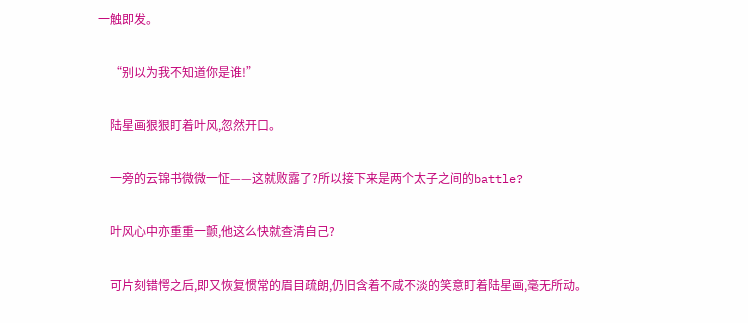一触即发。

    “别以为我不知道你是谁!”

    陆星画狠狠盯着叶风,忽然开口。

    一旁的云锦书微微一怔——这就败露了?所以接下来是两个太子之间的battle?

    叶风心中亦重重一颤,他这么快就查清自己?

    可片刻错愕之后,即又恢复惯常的眉目疏朗,仍旧含着不咸不淡的笑意盯着陆星画,毫无所动。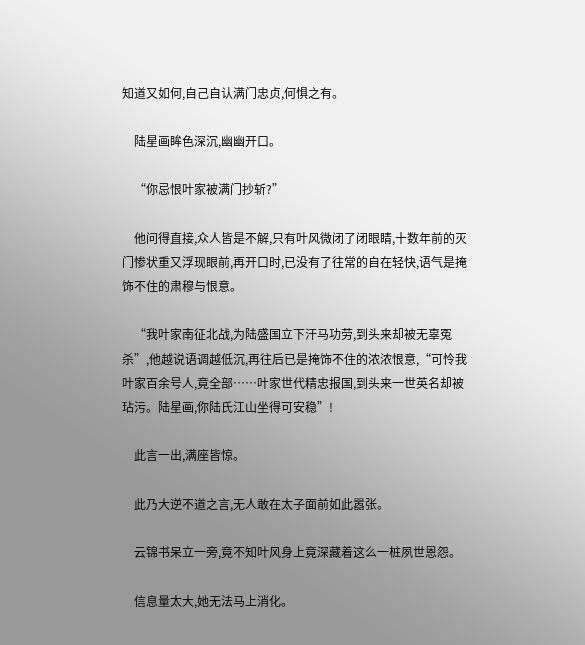知道又如何,自己自认满门忠贞,何惧之有。

    陆星画眸色深沉,幽幽开口。

    “你忌恨叶家被满门抄斩?”

    他问得直接,众人皆是不解,只有叶风微闭了闭眼睛,十数年前的灭门惨状重又浮现眼前,再开口时,已没有了往常的自在轻快,语气是掩饰不住的肃穆与恨意。

    “我叶家南征北战,为陆盛国立下汗马功劳,到头来却被无辜冤杀”,他越说语调越低沉,再往后已是掩饰不住的浓浓恨意,“可怜我叶家百余号人,竟全部……叶家世代精忠报国,到头来一世英名却被玷污。陆星画,你陆氏江山坐得可安稳”!

    此言一出,满座皆惊。

    此乃大逆不道之言,无人敢在太子面前如此嚣张。

    云锦书呆立一旁,竟不知叶风身上竟深藏着这么一桩夙世恩怨。

    信息量太大,她无法马上消化。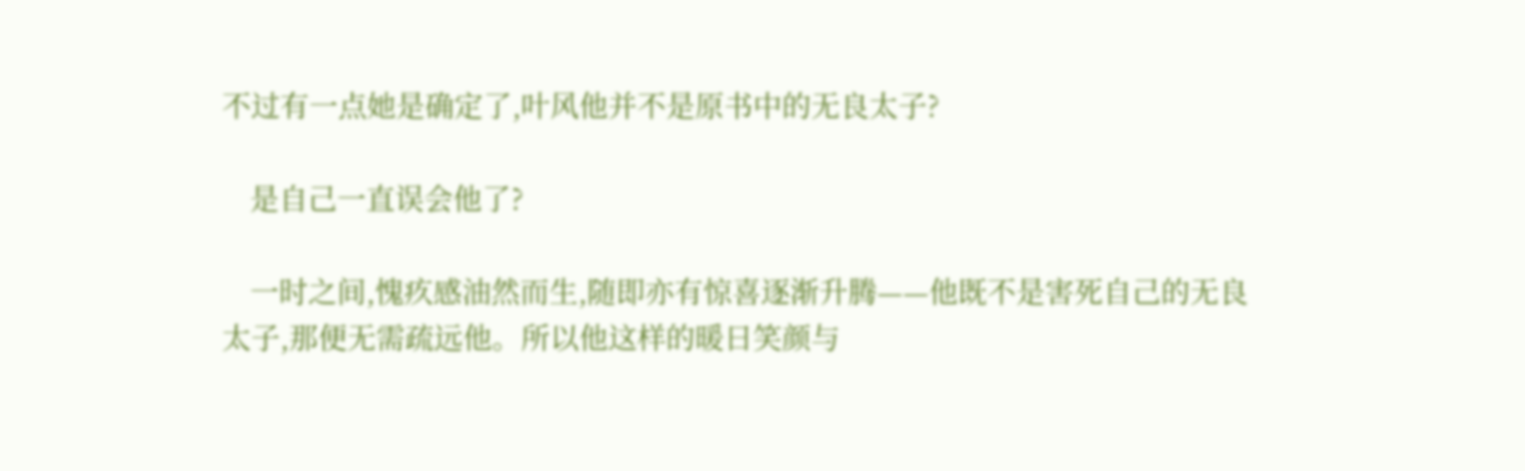不过有一点她是确定了,叶风他并不是原书中的无良太子?

    是自己一直误会他了?

    一时之间,愧疚感油然而生,随即亦有惊喜逐渐升腾——他既不是害死自己的无良太子,那便无需疏远他。所以他这样的暖日笑颜与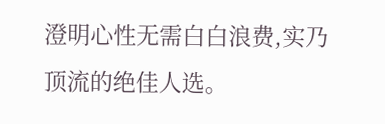澄明心性无需白白浪费,实乃顶流的绝佳人选。